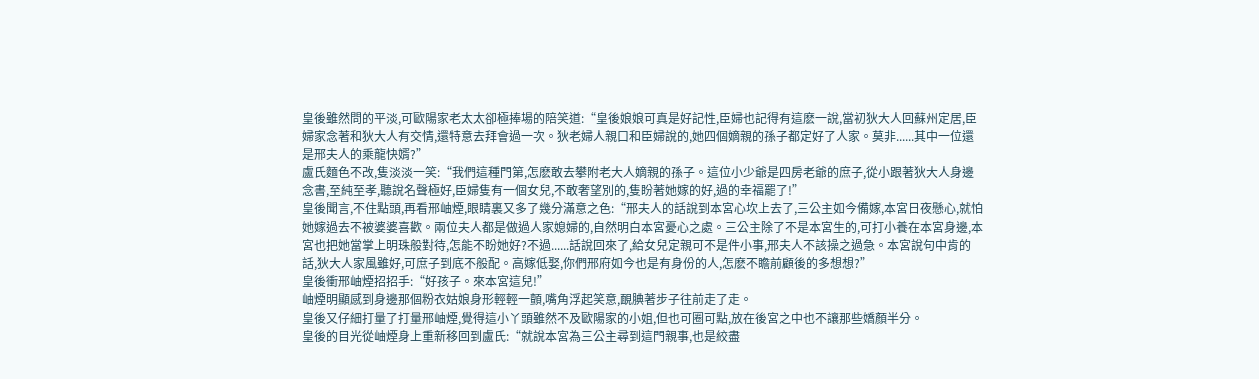皇後雖然問的平淡,可歐陽家老太太卻極捧場的陪笑道:“皇後娘娘可真是好記性,臣婦也記得有這麽一說,當初狄大人回蘇州定居,臣婦家念著和狄大人有交情,還特意去拜會過一次。狄老婦人親口和臣婦說的,她四個嫡親的孫子都定好了人家。莫非......其中一位還是邢夫人的乘龍快婿?”
盧氏麵色不改,隻淡淡一笑:“我們這種門第,怎麽敢去攀附老大人嫡親的孫子。這位小少爺是四房老爺的庶子,從小跟著狄大人身邊念書,至純至孝,聽說名聲極好,臣婦隻有一個女兒,不敢奢望別的,隻盼著她嫁的好,過的幸福罷了!”
皇後聞言,不住點頭,再看邢岫煙,眼睛裏又多了幾分滿意之色:“邢夫人的話說到本宮心坎上去了,三公主如今備嫁,本宮日夜懸心,就怕她嫁過去不被婆婆喜歡。兩位夫人都是做過人家媳婦的,自然明白本宮憂心之處。三公主除了不是本宮生的,可打小養在本宮身邊,本宮也把她當掌上明珠般對待,怎能不盼她好?不過......話說回來了,給女兒定親可不是件小事,邢夫人不該操之過急。本宮說句中肯的話,狄大人家風雖好,可庶子到底不般配。高嫁低娶,你們邢府如今也是有身份的人,怎麽不瞻前顧後的多想想?”
皇後衝邢岫煙招招手:“好孩子。來本宮這兒!”
岫煙明顯感到身邊那個粉衣姑娘身形輕輕一顫,嘴角浮起笑意,靦腆著步子往前走了走。
皇後又仔細打量了打量邢岫煙,覺得這小丫頭雖然不及歐陽家的小姐,但也可圈可點,放在後宮之中也不讓那些嬌顏半分。
皇後的目光從岫煙身上重新移回到盧氏:“就說本宮為三公主尋到這門親事,也是絞盡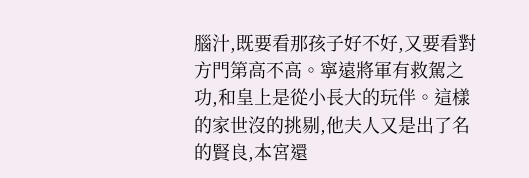腦汁,既要看那孩子好不好,又要看對方門第高不高。寧遠將軍有救駕之功,和皇上是從小長大的玩伴。這樣的家世沒的挑剔,他夫人又是出了名的賢良,本宮還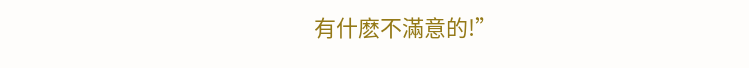有什麽不滿意的!”